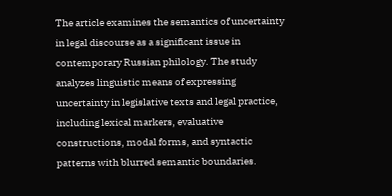The article examines the semantics of uncertainty in legal discourse as a significant issue in contemporary Russian philology. The study analyzes linguistic means of expressing uncertainty in legislative texts and legal practice, including lexical markers, evaluative constructions, modal forms, and syntactic patterns with blurred semantic boundaries.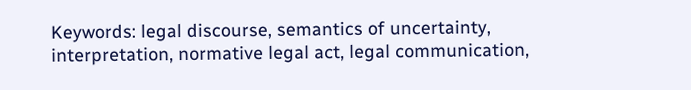Keywords: legal discourse, semantics of uncertainty, interpretation, normative legal act, legal communication,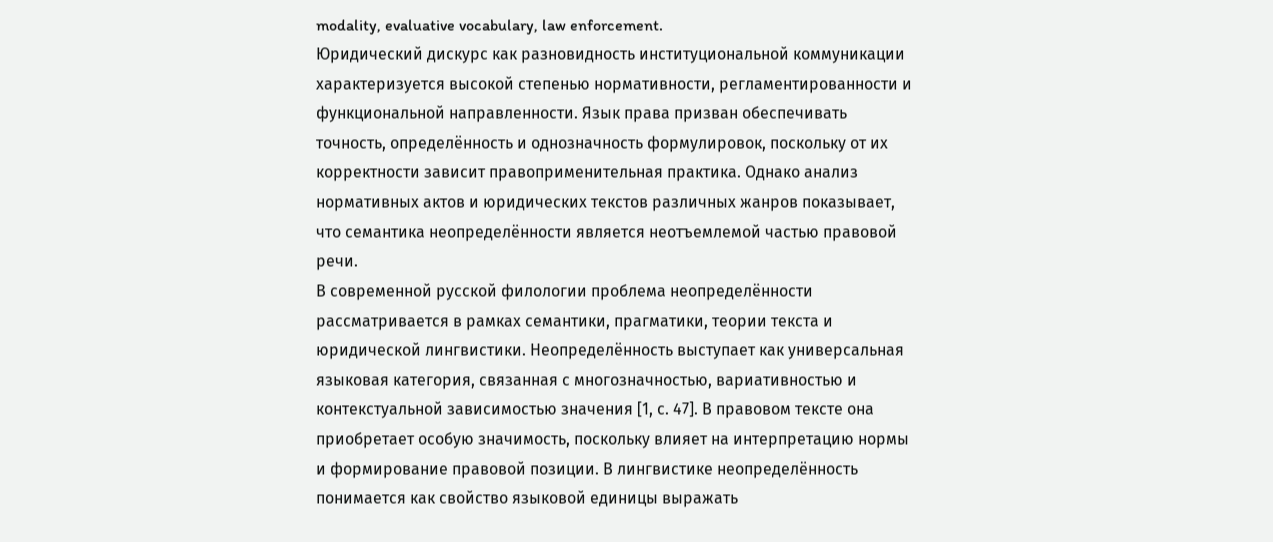modality, evaluative vocabulary, law enforcement.
Юридический дискурс как разновидность институциональной коммуникации характеризуется высокой степенью нормативности, регламентированности и функциональной направленности. Язык права призван обеспечивать точность, определённость и однозначность формулировок, поскольку от их корректности зависит правоприменительная практика. Однако анализ нормативных актов и юридических текстов различных жанров показывает, что семантика неопределённости является неотъемлемой частью правовой речи.
В современной русской филологии проблема неопределённости рассматривается в рамках семантики, прагматики, теории текста и юридической лингвистики. Неопределённость выступает как универсальная языковая категория, связанная с многозначностью, вариативностью и контекстуальной зависимостью значения [1, с. 47]. В правовом тексте она приобретает особую значимость, поскольку влияет на интерпретацию нормы и формирование правовой позиции. В лингвистике неопределённость понимается как свойство языковой единицы выражать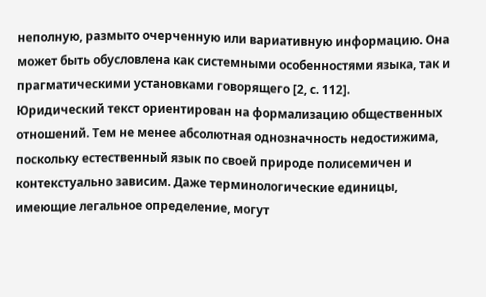неполную, размыто очерченную или вариативную информацию. Она может быть обусловлена как системными особенностями языка, так и прагматическими установками говорящего [2, с. 112].
Юридический текст ориентирован на формализацию общественных отношений. Тем не менее абсолютная однозначность недостижима, поскольку естественный язык по своей природе полисемичен и контекстуально зависим. Даже терминологические единицы, имеющие легальное определение, могут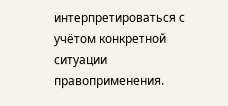интерпретироваться с учётом конкретной ситуации правоприменения.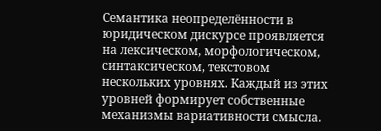Семантика неопределённости в юридическом дискурсе проявляется на лексическом, морфологическом, синтаксическом, текстовом нескольких уровнях. Каждый из этих уровней формирует собственные механизмы вариативности смысла.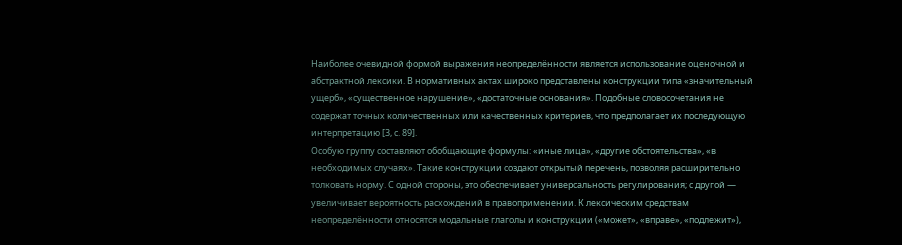Наиболее очевидной формой выражения неопределённости является использование оценочной и абстрактной лексики. В нормативных актах широко представлены конструкции типа «значительный ущерб», «существенное нарушение», «достаточные основания». Подобные словосочетания не содержат точных количественных или качественных критериев, что предполагает их последующую интерпретацию [3, с. 89].
Особую группу составляют обобщающие формулы: «иные лица», «другие обстоятельства», «в необходимых случаях». Такие конструкции создают открытый перечень, позволяя расширительно толковать норму. С одной стороны, это обеспечивает универсальность регулирования; с другой — увеличивает вероятность расхождений в правоприменении. К лексическим средствам неопределённости относятся модальные глаголы и конструкции («может», «вправе», «подлежит»),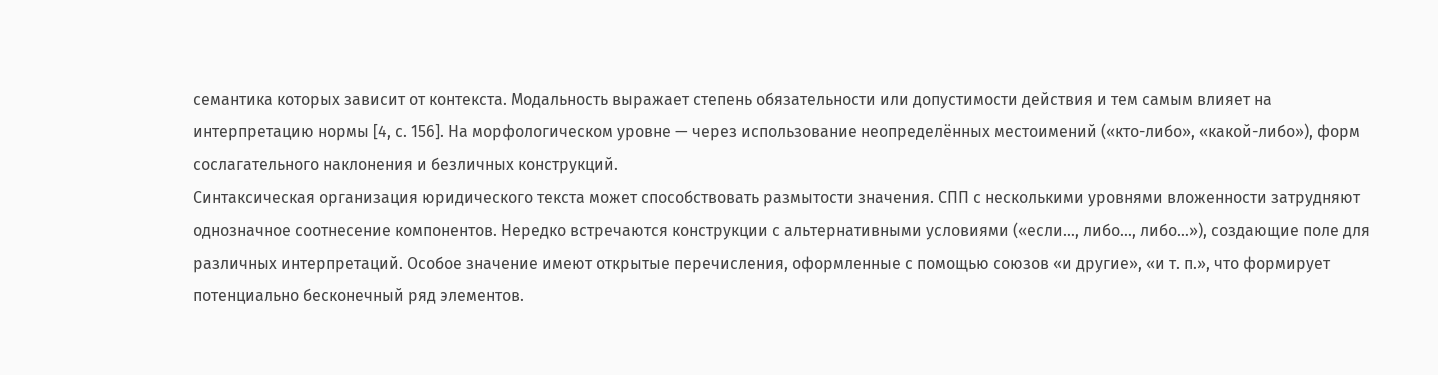семантика которых зависит от контекста. Модальность выражает степень обязательности или допустимости действия и тем самым влияет на интерпретацию нормы [4, с. 156]. На морфологическом уровне — через использование неопределённых местоимений («кто-либо», «какой-либо»), форм сослагательного наклонения и безличных конструкций.
Синтаксическая организация юридического текста может способствовать размытости значения. СПП с несколькими уровнями вложенности затрудняют однозначное соотнесение компонентов. Нередко встречаются конструкции с альтернативными условиями («если…, либо…, либо…»), создающие поле для различных интерпретаций. Особое значение имеют открытые перечисления, оформленные с помощью союзов «и другие», «и т. п.», что формирует потенциально бесконечный ряд элементов.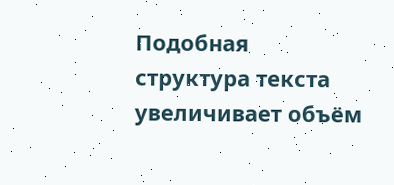Подобная структура текста увеличивает объём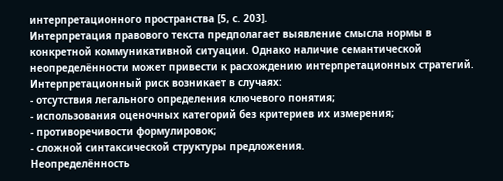интерпретационного пространства [5, с. 203].
Интерпретация правового текста предполагает выявление смысла нормы в конкретной коммуникативной ситуации. Однако наличие семантической неопределённости может привести к расхождению интерпретационных стратегий. Интерпретационный риск возникает в случаях:
- отсутствия легального определения ключевого понятия;
- использования оценочных категорий без критериев их измерения;
- противоречивости формулировок;
- сложной синтаксической структуры предложения.
Неопределённость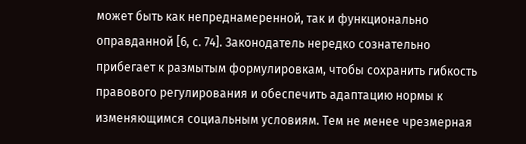может быть как непреднамеренной, так и функционально оправданной [6, с. 74]. Законодатель нередко сознательно прибегает к размытым формулировкам, чтобы сохранить гибкость правового регулирования и обеспечить адаптацию нормы к изменяющимся социальным условиям. Тем не менее чрезмерная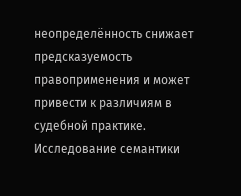неопределённость снижает предсказуемость правоприменения и может привести к различиям в судебной практике.
Исследование семантики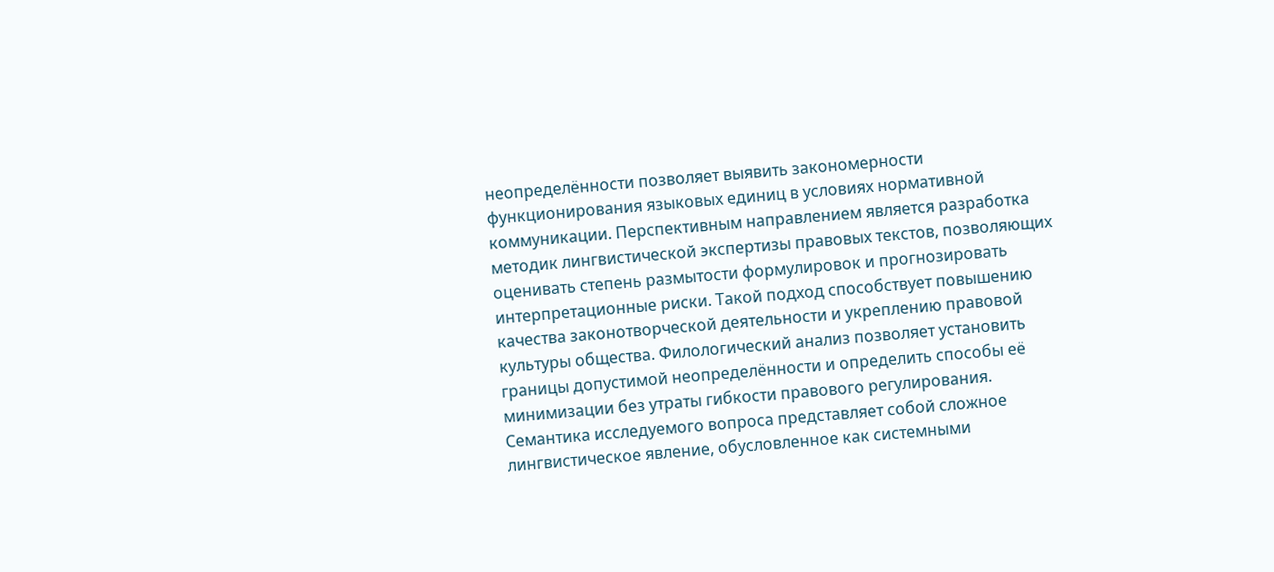неопределённости позволяет выявить закономерности функционирования языковых единиц в условиях нормативной коммуникации. Перспективным направлением является разработка методик лингвистической экспертизы правовых текстов, позволяющих оценивать степень размытости формулировок и прогнозировать интерпретационные риски. Такой подход способствует повышению качества законотворческой деятельности и укреплению правовой культуры общества. Филологический анализ позволяет установить границы допустимой неопределённости и определить способы её минимизации без утраты гибкости правового регулирования.
Семантика исследуемого вопроса представляет собой сложное лингвистическое явление, обусловленное как системными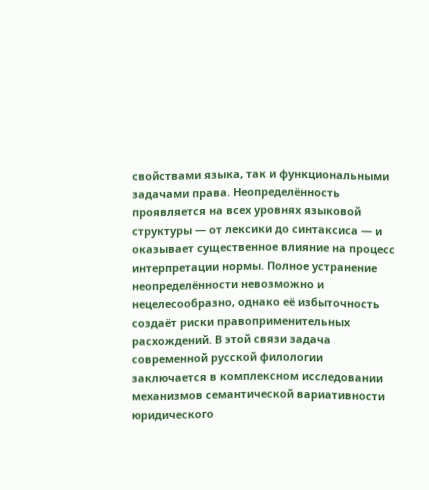свойствами языка, так и функциональными задачами права. Неопределённость проявляется на всех уровнях языковой структуры — от лексики до синтаксиса — и оказывает существенное влияние на процесс интерпретации нормы. Полное устранение неопределённости невозможно и нецелесообразно, однако её избыточность создаёт риски правоприменительных расхождений. В этой связи задача современной русской филологии заключается в комплексном исследовании механизмов семантической вариативности юридического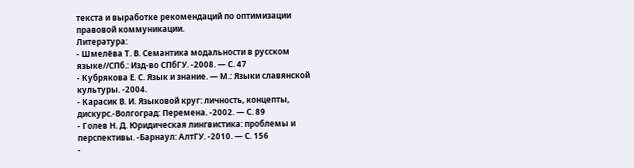текста и выработке рекомендаций по оптимизации правовой коммуникации.
Литература:
- Шмелёва Т. В. Семантика модальности в русском языке//СПб.: Изд-во СПбГУ. -2008. — С. 47
- Кубрякова Е. С. Язык и знание. — М.: Языки славянской культуры. -2004.
- Карасик В. И. Языковой круг: личность, концепты, дискурс.-Волгоград: Перемена. -2002. — С. 89
- Голев Н. Д. Юридическая лингвистика: проблемы и перспективы. -Барнаул: АлтГУ. -2010. — С. 156
-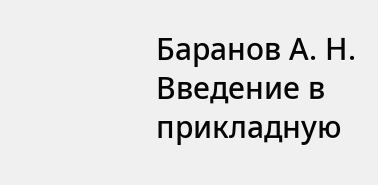Баранов А. Н. Введение в прикладную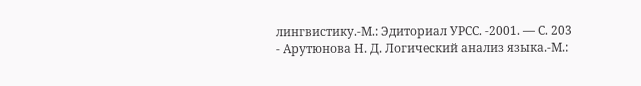лингвистику.-М.: Эдиториал УРСС. -2001. — С. 203
- Арутюнова Н. Д. Логический анализ языка.-М.: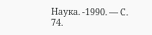Наука. -1990. — С. 74.